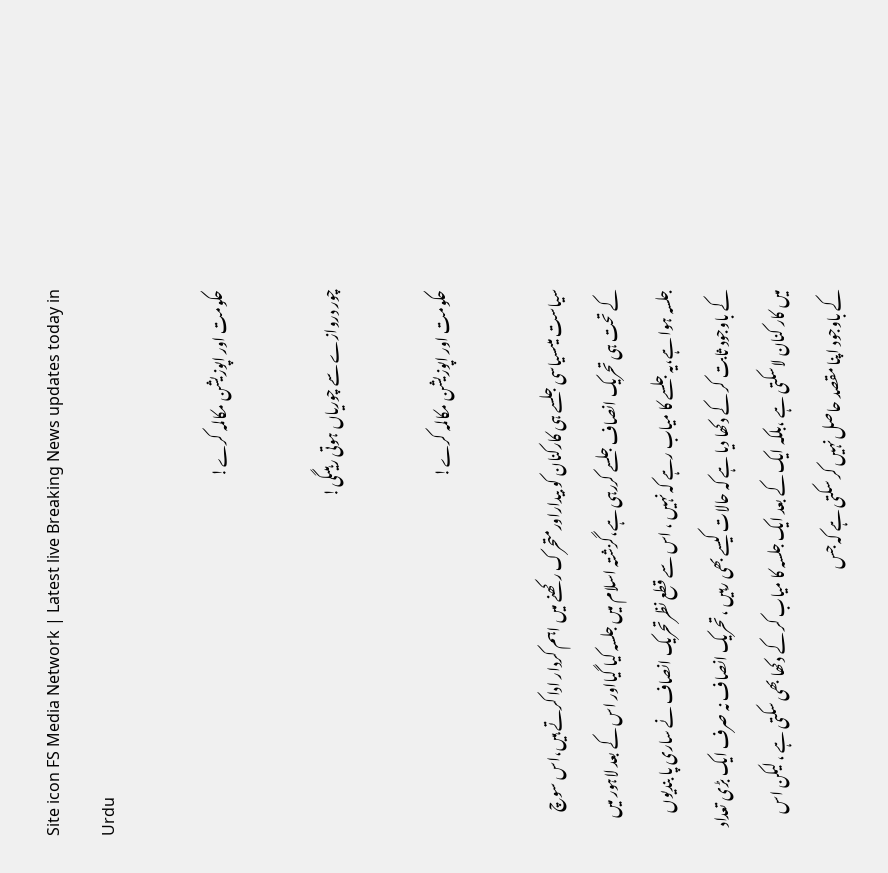Site icon FS Media Network | Latest live Breaking News updates today in Urdu

حکومت اور اپوزیشن مکالمہ کرے!

چور دروازے سے چوریاں ہوتی رہیںگی!

حکومت اور اپوزیشن مکالمہ کرے!

سیاست میںسیاسی جلسے ہی کارکنان کو بیداراورمتحرک رکھنے میں اہم کردار ادا کرتے ہیں،اس سوچ کے تحت ہی تحریک انصاف جلسے کررہی ہے،گزشتہ اسلام میں جلسہ کیا گیااور اس کے بعد لاہور میں جلسہ ہوا ہے،یہ جلسے کا میاب رہے کہ نہیں ، اس سے قطع نظرتحریک انصاف نے ساری پا بندیوں کے باوجود ثابت کر کے دکھا دیا ہے کہ حالات کیسے بھی رہیں ، تحریک انصاف نہ صرف ایک بڑی تعداد میں کار کنان لاسکتی ہے ،بلکہ ایک کے بعد ایک جلسہ کا میاب کر کے دکھا بھی سکتی ہے ، لیکن اس کے باوجود اپنا مقصد حاصل نہیں کر سکتی ہے کہ جس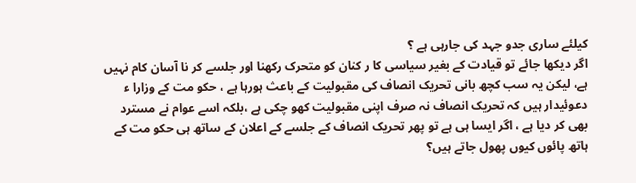کیلئے ساری جدو جہد کی جارہی ہے ؟
اگر دیکھا جائے تو قیادت کے بغیر سیاسی کا ر کنان کو متحرک رکھنا اور جلسے کر نا آسان کام نہیں ہے، لیکن یہ سب کچھ بانی تحریک انصاف کی مقبولیت کے باعث ہورہا ہے ، حکو مت کے وزارا ء دعوئیدار ہیں کہ تحریک انصاف نہ صرف اپنی مقبولیت کھو چکی ہے ،بلکہ اسے عوام نے مسترد بھی کر دیا ہے ، اگر ایسا ہی ہے تو پھر تحریک انصاف کے جلسے کے اعلان کے ساتھ ہی حکو مت کے ہاتھ پائوں کیوں پھول جاتے ہیں؟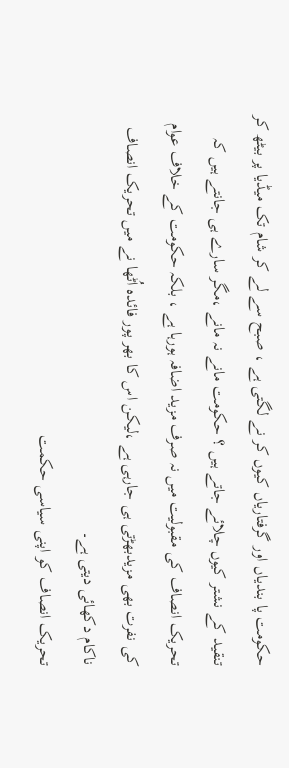حکومت پا بندیاں اور گرفتاریاں کیوں کر نے لگتی ہے ، صبح سے لے کر شام تک میڈیا پر بیٹھ کر تنقید کے نشتر کیوں چلائے جاتے ہیں ؟ حکومت مانے نہ مانے ،مگر سارے ہی جانتے ہیں کہ تحریک انصاف کی مقبولیت میں نہ صرف مزید اضافہ ہورہا ہے ، بلکہ حکومت کے خلاف عوام کی نفرت بھی مزیدبھڑتی ہی جارہی ہے ،لیکن اس کا بھر پور فائدہ اُٹھا نے میں تحریک انصاف ناکام دکھائی دیتی ہے۔
تحریک انصاف کو اپنی سیاسی حکمت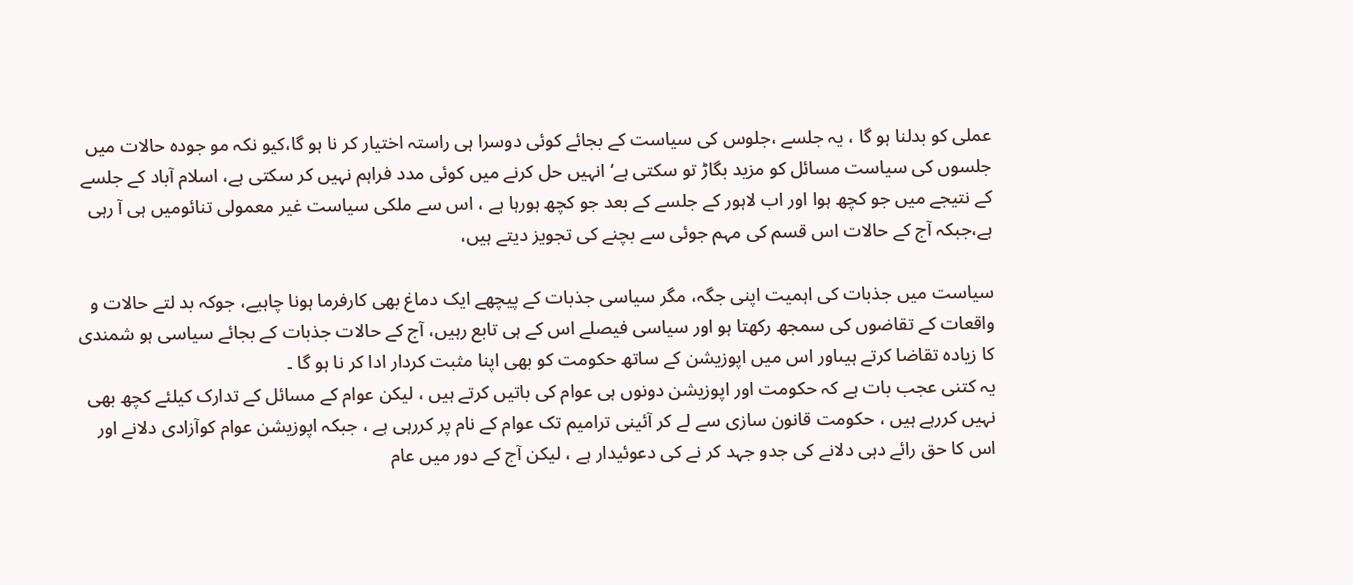عملی کو بدلنا ہو گا ، یہ جلسے ،جلوس کی سیاست کے بجائے کوئی دوسرا ہی راستہ اختیار کر نا ہو گا،کیو نکہ مو جودہ حالات میں جلسوں کی سیاست مسائل کو مزید بگاڑ تو سکتی ہے‘ انہیں حل کرنے میں کوئی مدد فراہم نہیں کر سکتی ہے، اسلام آباد کے جلسے کے نتیجے میں جو کچھ ہوا اور اب لاہور کے جلسے کے بعد جو کچھ ہورہا ہے ، اس سے ملکی سیاست غیر معمولی تنائومیں ہی آ رہی ہے،جبکہ آج کے حالات اس قسم کی مہم جوئی سے بچنے کی تجویز دیتے ہیں،

سیاست میں جذبات کی اہمیت اپنی جگہ، مگر سیاسی جذبات کے پیچھے ایک دماغ بھی کارفرما ہونا چاہیے، جوکہ بد لتے حالات و واقعات کے تقاضوں کی سمجھ رکھتا ہو اور سیاسی فیصلے اس کے ہی تابع رہیں، آج کے حالات جذبات کے بجائے سیاسی ہو شمندی کا زیادہ تقاضا کرتے ہیںاور اس میں اپوزیشن کے ساتھ حکومت کو بھی اپنا مثبت کردار ادا کر نا ہو گا ۔
یہ کتنی عجب بات ہے کہ حکومت اور اپوزیشن دونوں ہی عوام کی باتیں کرتے ہیں ، لیکن عوام کے مسائل کے تدارک کیلئے کچھ بھی نہیں کررہے ہیں ، حکومت قانون سازی سے لے کر آئینی ترامیم تک عوام کے نام پر کررہی ہے ، جبکہ اپوزیشن عوام کوآزادی دلانے اور اس کا حق رائے دہی دلانے کی جدو جہد کر نے کی دعوئیدار ہے ، لیکن آج کے دور میں عام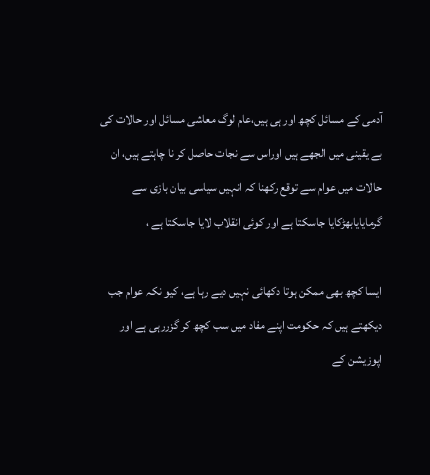آدمی کے مسائل کچھ اور ہی ہیں،عام لوگ معاشی مسائل اور حالات کی بے یقینی میں الجھے ہیں اوراس سے نجات حاصل کر نا چاہتے ہیں، ان حالات میں عوام سے توقع رکھنا کہ انہیں سیاسی بیان بازی سے گرمایایابھڑکایا جاسکتا ہے اور کوئی انقلاب لایا جاسکتا ہے ،

ایسا کچھ بھی ممکن ہوتا دکھائی نہیں دیے رہا ہے، کیو نکہ عوام جب دیکھتے ہیں کہ حکومت اپنے مفاد میں سب کچھ کر گزررہی ہے اور اپوزیشن کے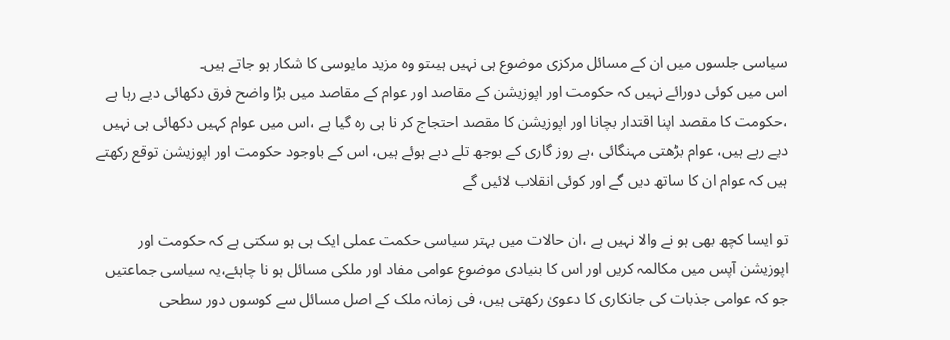سیاسی جلسوں میں ان کے مسائل مرکزی موضوع ہی نہیں ہیںتو وہ مزید مایوسی کا شکار ہو جاتے ہیں۔
اس میں کوئی دورائے نہیں کہ حکومت اور اپوزیشن کے مقاصد اور عوام کے مقاصد میں بڑا واضح فرق دکھائی دیے رہا ہے ،حکومت کا مقصد اپنا اقتدار بچانا اور اپوزیشن کا مقصد احتجاج کر نا ہی رہ گیا ہے ،اس میں عوام کہیں دکھائی ہی نہیں دیے رہے ہیں، عوام بڑھتی مہنگائی ،بے روز گاری کے بوجھ تلے دبے ہوئے ہیں، اس کے باوجود حکومت اور اپوزیشن توقع رکھتے ہیں کہ عوام ان کا ساتھ دیں گے اور کوئی انقلاب لائیں گے

تو ایسا کچھ بھی ہو نے والا نہیں ہے ،ان حالات میں بہتر سیاسی حکمت عملی ایک ہی ہو سکتی ہے کہ حکومت اور اپوزیشن آپس میں مکالمہ کریں اور اس کا بنیادی موضوع عوامی مفاد اور ملکی مسائل ہو نا چاہئے،یہ سیاسی جماعتیں جو کہ عوامی جذبات کی جانکاری کا دعویٰ رکھتی ہیں، فی زمانہ ملک کے اصل مسائل سے کوسوں دور سطحی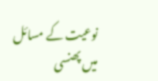نوعیت کے مسائل میں پھنسی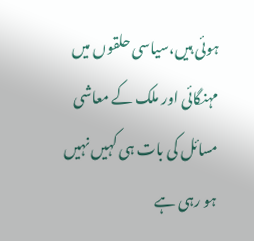ہوئی ہیں،سیاسی حلقوں میں مہنگائی اور ملک کے معاشی مسائل کی بات ہی کہیں نہیں ہو رہی ہے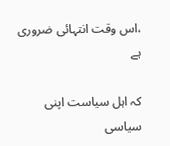،اس وقت انتہائی ضروری ہے

کہ اہل سیاست اپنی سیاسی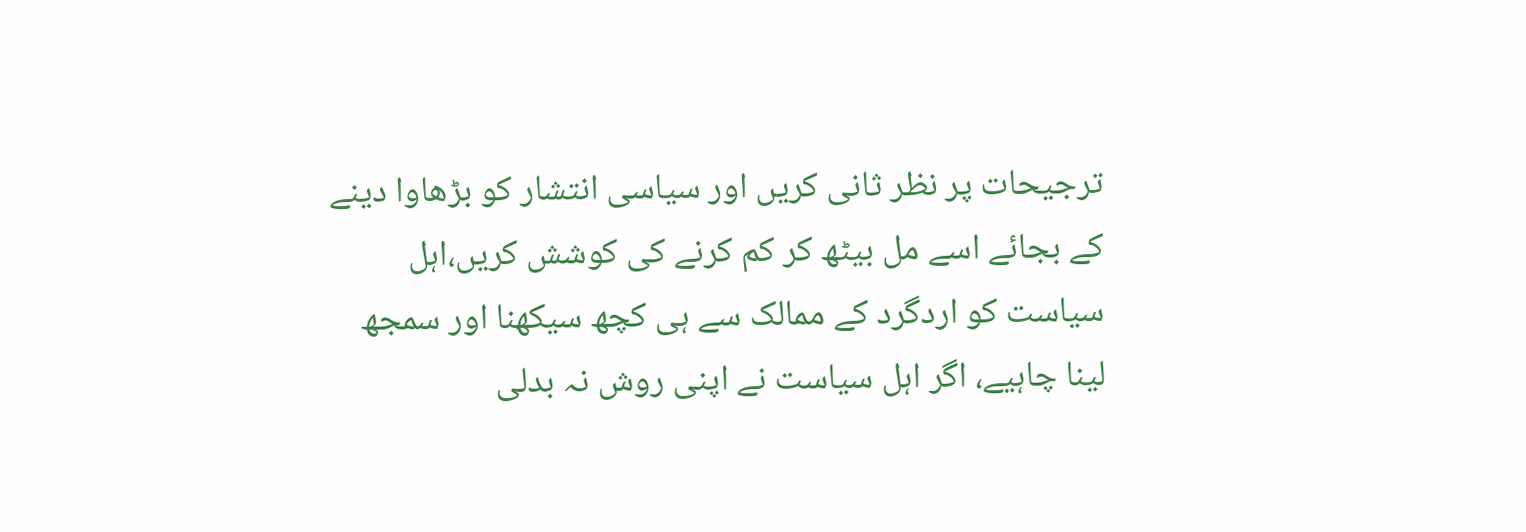ترجیحات پر نظر ثانی کریں اور سیاسی انتشار کو بڑھاوا دینے کے بجائے اسے مل بیٹھ کر کم کرنے کی کوشش کریں،اہل سیاست کو اردگرد کے ممالک سے ہی کچھ سیکھنا اور سمجھ لینا چاہیے، اگر اہل سیاست نے اپنی روش نہ بدلی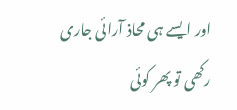اور ایسے ہی محاذ آرائی جاری رکھی تو پھر کوئی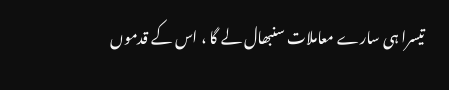تیسرا ہی سارے معاملات سنبھال لے گا ، اس کے قدموں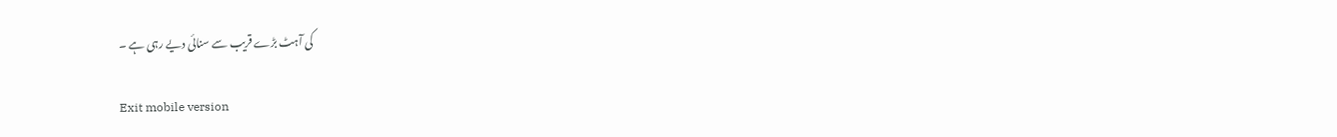کی آہٹ بڑے قریب سے سنائی دیے رہی ہے ۔

Exit mobile version